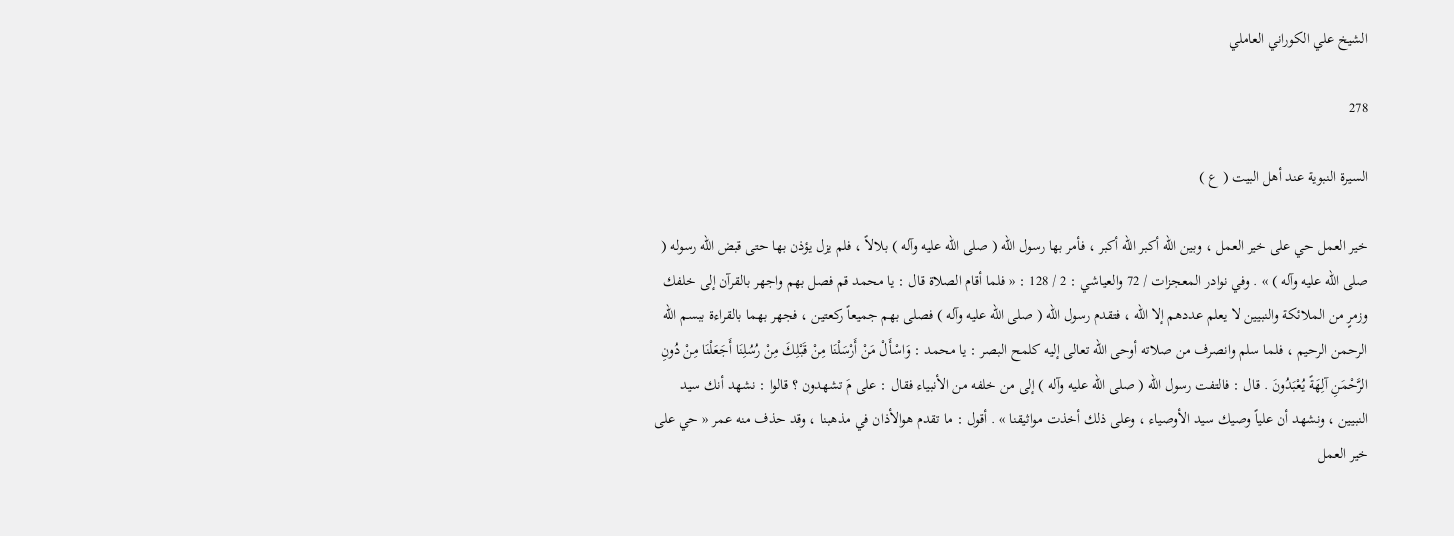الشيخ علي الكوراني العاملي

278

السيرة النبوية عند أهل البيت ( ع )

خير العمل حي على خير العمل ، وبين الله أكبر الله أكبر ، فأمر بها رسول الله ( صلى الله عليه وآله ) بلالاً ، فلم يزل يؤذن بها حتى قبض الله رسوله ( صلى الله عليه وآله ) » . وفي نوادر المعجزات / 72 والعياشي : 2 / 128 : « فلما أقام الصلاة قال : يا محمد قم فصل بهم واجهر بالقرآن إلى خلفك وزمرٍ من الملائكة والنبيين لا يعلم عددهم إلا الله ، فتقدم رسول الله ( صلى الله عليه وآله ) فصلى بهم جميعاً ركعتين ، فجهر بهما بالقراءة ببسم الله الرحمن الرحيم ، فلما سلم وانصرف من صلاته أوحى الله تعالى إليه كلمح البصر : يا محمد : وَاسْأَلْ مَنْ أَرْسَلْنَا مِنْ قَبْلِكَ مِنْ رُسُلِنَا أَجَعَلْنَا مِنْ دُونِ الرَّحْمَنِ آلِهَةً يُعْبَدُونَ . قال : فالتفت رسول الله ( صلى الله عليه وآله ) إلى من خلفه من الأنبياء فقال : على مَ تشهدون ؟ قالوا : نشهد أنك سيد النبيين ، ونشهد أن علياً وصيك سيد الأوصياء ، وعلى ذلك أخذت مواثيقنا » . أقول : ما تقدم هوالأذان في مذهبنا ، وقد حذف منه عمر « حي على خير العمل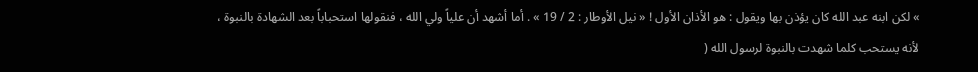» لكن ابنه عبد الله كان يؤذن بها ويقول : هو الأذان الأول ! « نيل الأوطار : 2 / 19 » . أما أشهد أن علياً ولي الله ، فنقولها استحباباً بعد الشهادة بالنبوة ، لأنه يستحب كلما شهدت بالنبوة لرسول الله (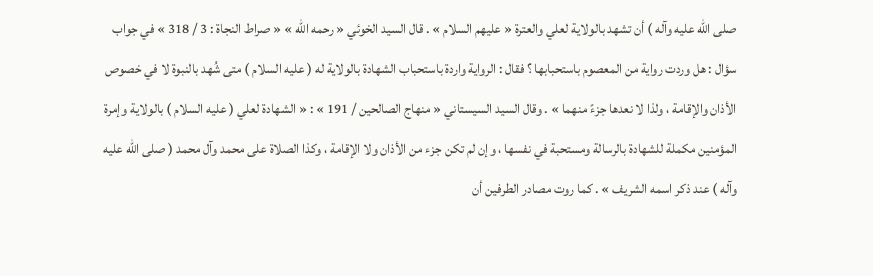صلى الله عليه وآله ) أن تشهد بالولاية لعلي والعترة « عليهم السلام » . قال السيد الخوئي « رحمه الله » « صراط النجاة : 3 / 318 » في جواب سؤال : هل وردت رواية من المعصوم باستحبابها ؟ فقال : الرواية واردة باستحباب الشهادة بالولاية له ( عليه السلام ) متى شُهد بالنبوة لا في خصوص الأذان والإقامة ، ولذا لا نعدها جزءً منهما » . وقال السيد السيستاني « منهاج الصالحين / 191 » : « الشهادة لعلي ( عليه السلام ) بالولاية وإمرة المؤمنين مكملة للشهادة بالرسالة ومستحبة في نفسها ، وإن لم تكن جزء من الأذان ولا الإقامة ، وكذا الصلاة على محمد وآل محمد ( صلى الله عليه وآله ) عند ذكر اسمه الشريف » . كما روت مصادر الطرفين أن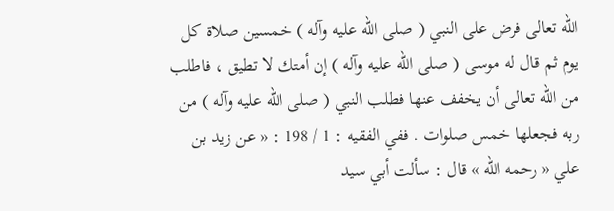الله تعالى فرض على النبي ( صلى الله عليه وآله ) خمسين صلاة كل يوم ثم قال له موسى ( صلى الله عليه وآله ) إن أمتك لا تطيق ، فاطلب من الله تعالى أن يخفف عنها فطلب النبي ( صلى الله عليه وآله ) من ربه فجعلها خمس صلوات . ففي الفقيه : 1 / 198 : « عن زيد بن علي « رحمه الله » قال : سألت أبي سيد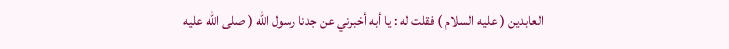العابدين ( عليه السلام ) فقلت له : يا أبه أخبرني عن جدنا رسول الله ( صلى الله عليه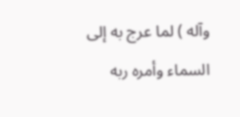وآله ) لما عرج به إلى السماء وأمره ربه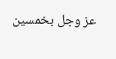عز وجل بخمسين